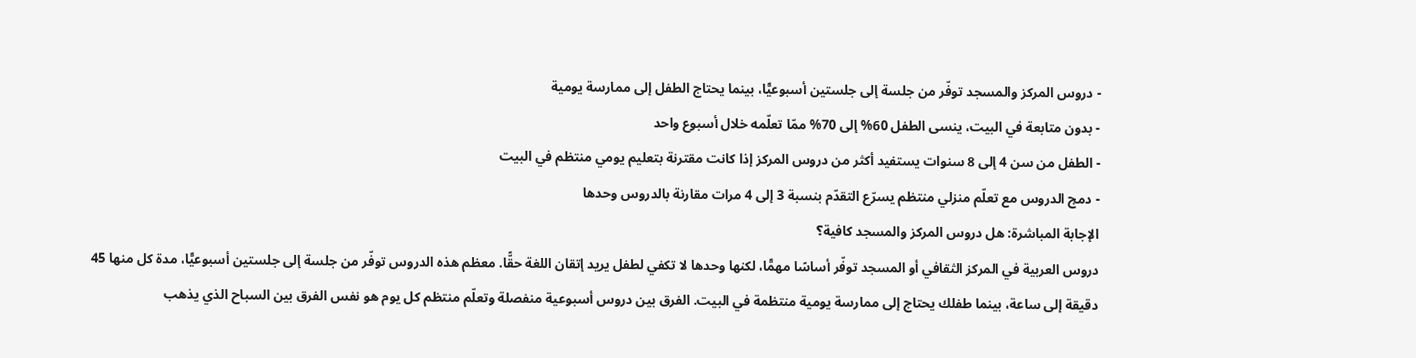- دروس المركز والمسجد توفّر من جلسة إلى جلستين أسبوعيًّا، بينما يحتاج الطفل إلى ممارسة يومية
- بدون متابعة في البيت، ينسى الطفل 60% إلى 70% ممّا تعلّمه خلال أسبوع واحد
- الطفل من سن 4 إلى 8 سنوات يستفيد أكثر من دروس المركز إذا كانت مقترنة بتعليم يومي منتظم في البيت
- دمج الدروس مع تعلّم منزلي منتظم يسرّع التقدّم بنسبة 3 إلى 4 مرات مقارنة بالدروس وحدها
الإجابة المباشرة: هل دروس المركز والمسجد كافية؟
دروس العربية في المركز الثقافي أو المسجد توفّر أساسًا مهمًّا، لكنها وحدها لا تكفي لطفل يريد إتقان اللغة حقًّا. معظم هذه الدروس توفّر من جلسة إلى جلستين أسبوعيًّا، مدة كل منها 45 دقيقة إلى ساعة، بينما طفلك يحتاج إلى ممارسة يومية منتظمة في البيت. الفرق بين دروس أسبوعية منفصلة وتعلّم منتظم كل يوم هو نفس الفرق بين السباح الذي يذهب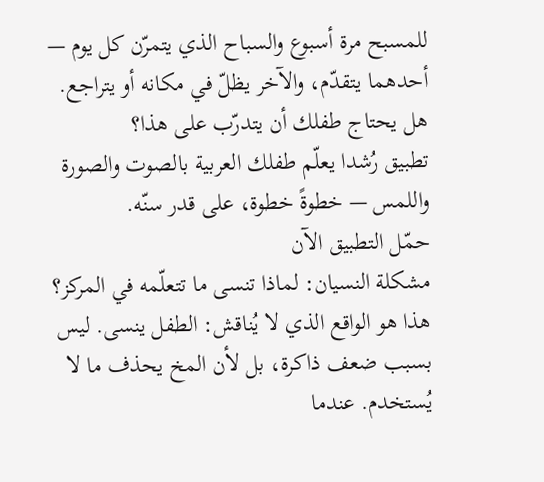للمسبح مرة أسبوع والسباح الذي يتمرّن كل يوم — أحدهما يتقدّم، والآخر يظلّ في مكانه أو يتراجع.
هل يحتاج طفلك أن يتدرّب على هذا؟
تطبيق رُشدا يعلّم طفلك العربية بالصوت والصورة واللمس — خطوةً خطوة، على قدر سنّه.
حمّل التطبيق الآن
مشكلة النسيان: لماذا تنسى ما تتعلّمه في المركز؟
هذا هو الواقع الذي لا يُناقش: الطفل ينسى. ليس بسبب ضعف ذاكرة، بل لأن المخ يحذف ما لا يُستخدم. عندما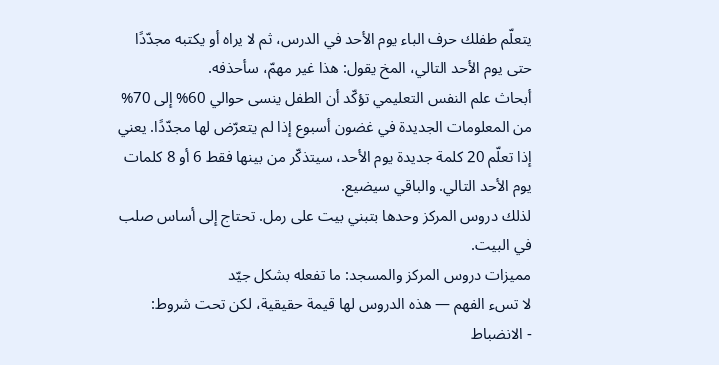يتعلّم طفلك حرف الباء يوم الأحد في الدرس، ثم لا يراه أو يكتبه مجدّدًا حتى يوم الأحد التالي، المخ يقول: هذا غير مهمّ، سأحذفه.
أبحاث علم النفس التعليمي تؤكّد أن الطفل ينسى حوالي 60% إلى 70% من المعلومات الجديدة في غضون أسبوع إذا لم يتعرّض لها مجدّدًا. يعني إذا تعلّم 20 كلمة جديدة يوم الأحد، سيتذكّر من بينها فقط 6 أو 8 كلمات يوم الأحد التالي. والباقي سيضيع.
لذلك دروس المركز وحدها بتبني بيت على رمل. تحتاج إلى أساس صلب في البيت.
مميزات دروس المركز والمسجد: ما تفعله بشكل جيّد
لا تسء الفهم — هذه الدروس لها قيمة حقيقية، لكن تحت شروط:
- الانضباط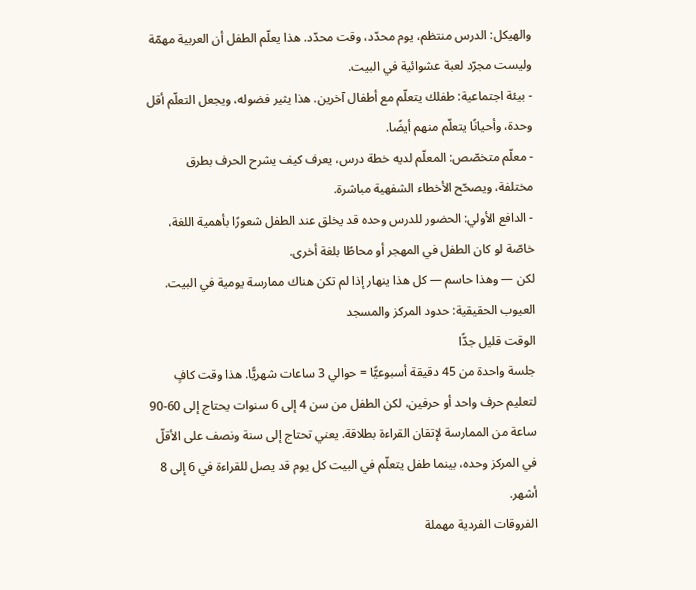والهيكل: الدرس منتظم، يوم محدّد، وقت محدّد. هذا يعلّم الطفل أن العربية مهمّة وليست مجرّد لعبة عشوائية في البيت.
- بيئة اجتماعية: طفلك يتعلّم مع أطفال آخرين. هذا يثير فضوله، ويجعل التعلّم أقل وحدة، وأحيانًا يتعلّم منهم أيضًا.
- معلّم متخصّص: المعلّم لديه خطة درس، يعرف كيف يشرح الحرف بطرق مختلفة، ويصحّح الأخطاء الشفهية مباشرة.
- الدافع الأولي: الحضور للدرس وحده قد يخلق عند الطفل شعورًا بأهمية اللغة، خاصّة لو كان الطفل في المهجر أو محاطًا بلغة أخرى.
لكن — وهذا حاسم — كل هذا ينهار إذا لم تكن هناك ممارسة يومية في البيت.
العيوب الحقيقية: حدود المركز والمسجد
الوقت قليل جدًّا
جلسة واحدة من 45 دقيقة أسبوعيًّا = حوالي 3 ساعات شهريًّا. هذا وقت كافٍ لتعليم حرف واحد أو حرفين، لكن الطفل من سن 4 إلى 6 سنوات يحتاج إلى 60-90 ساعة من الممارسة لإتقان القراءة بطلاقة. يعني تحتاج إلى سنة ونصف على الأقلّ في المركز وحده، بينما طفل يتعلّم في البيت كل يوم قد يصل للقراءة في 6 إلى 8 أشهر.
الفروقات الفردية مهملة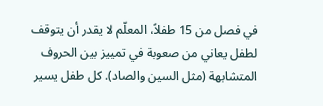في فصل من 15 طفلاً، المعلّم لا يقدر أن يتوقف لطفل يعاني من صعوبة في تمييز بين الحروف المتشابهة (مثل السين والصاد). كل طفل يسير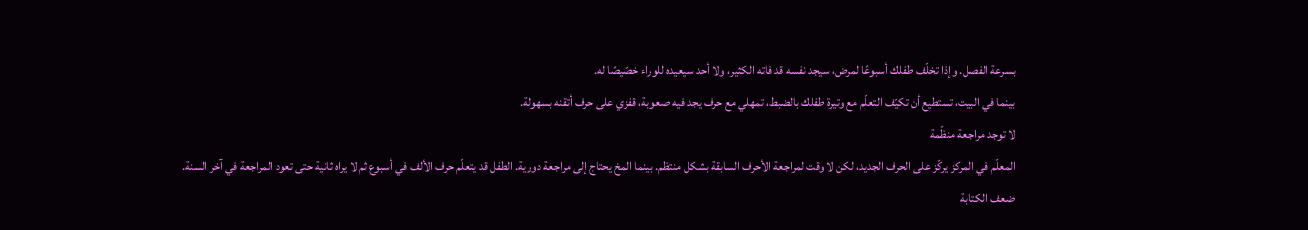بسرعة الفصل. وإذا تخلّف طفلك أسبوعًا لمرض، سيجد نفسه قد فاته الكثير، ولا أحد سيعيده للوراء خصّيصًا له.
بينما في البيت، تستطيع أن تكيّف التعلّم مع وتيرة طفلك بالضبط، تمهلي مع حرف يجد فيه صعوبة، قفزي على حرف أتقنه بسهولة.
لا توجد مراجعة منظّمة
المعلّم في المركز يركّز على الحرف الجديد، لكن لا وقت لمراجعة الأحرف السابقة بشكل منتظم. بينما المخ يحتاج إلى مراجعة دورية. الطفل قد يتعلّم حرف الألف في أسبوع ثم لا يراه ثانية حتى تعود المراجعة في آخر السنة.
ضعف الكتابة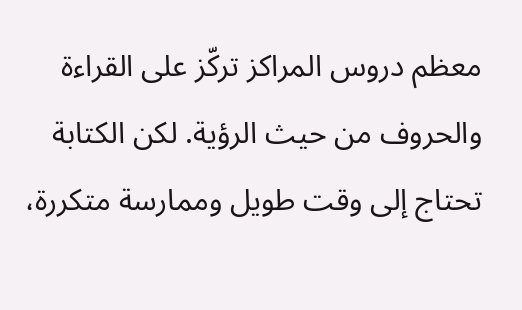معظم دروس المراكز تركّز على القراءة والحروف من حيث الرؤية. لكن الكتابة تحتاج إلى وقت طويل وممارسة متكررة،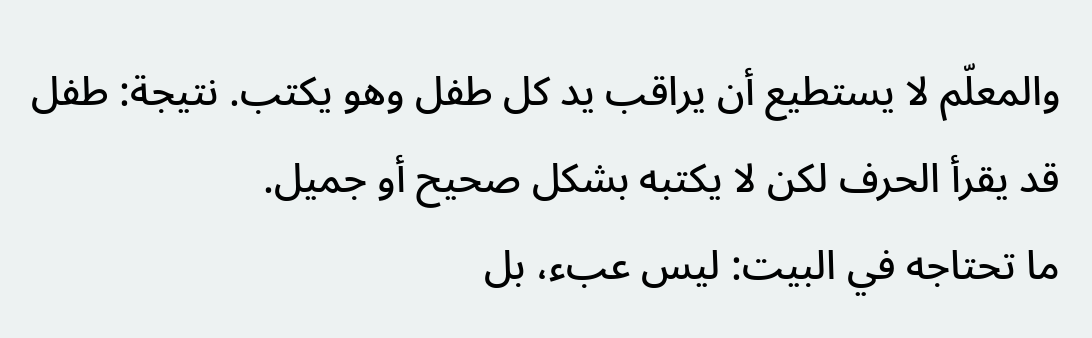والمعلّم لا يستطيع أن يراقب يد كل طفل وهو يكتب. نتيجة: طفل قد يقرأ الحرف لكن لا يكتبه بشكل صحيح أو جميل.
ما تحتاجه في البيت: ليس عبء، بل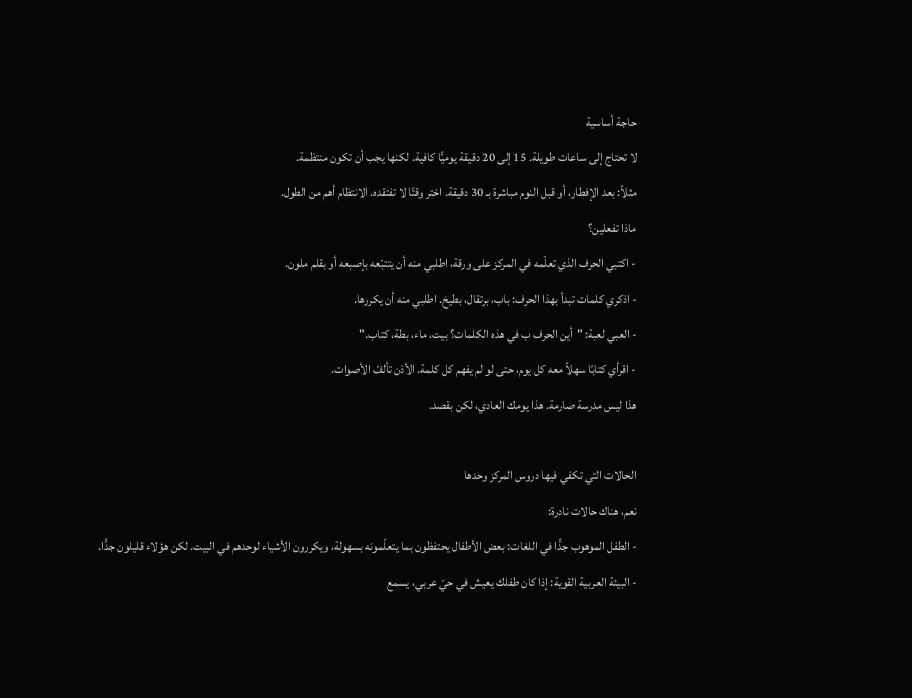حاجة أساسية
لا تحتاج إلى ساعات طويلة. 15 إلى 20 دقيقة يوميًّا كافية. لكنها يجب أن تكون منتظمة.
مثلاً: بعد الإفطار، أو قبل النوم مباشرة بـ 30 دقيقة. اختر وقتًا لا تفتقده. الانتظام أهم من الطول.
ماذا تفعلين؟
- اكتبي الحرف الذي تعلّمه في المركز على ورقة، اطلبي منه أن يتتبّعه بإصبعه أو بقلم ملون.
- اذكري كلمات تبدأ بهذا الحرف: باب، برتقال، بطيخ. اطلبي منه أن يكررها.
- العبي لعبة: "أين الحرف ب في هذه الكلمات؟ بيت، ماء، بطة، كتاب."
- اقرأي كتابًا سهلاً معه كل يوم، حتى لو لم يفهم كل كلمة. الأذن تألفّ الأصوات.
هذا ليس مدرسة صارمة. هذا يومك العادي، لكن بقصد.

الحالات التي تكفي فيها دروس المركز وحدها
نعم، هناك حالات نادرة:
- الطفل الموهوب جدًّا في اللغات: بعض الأطفال يحتفظون بما يتعلّمونه بسهولة، ويكررون الأشياء لوحدهم في البيت. لكن هؤلاء قليلون جدًّا.
- البيئة العربية القوية: إذا كان طفلك يعيش في حيّ عربي، يسمع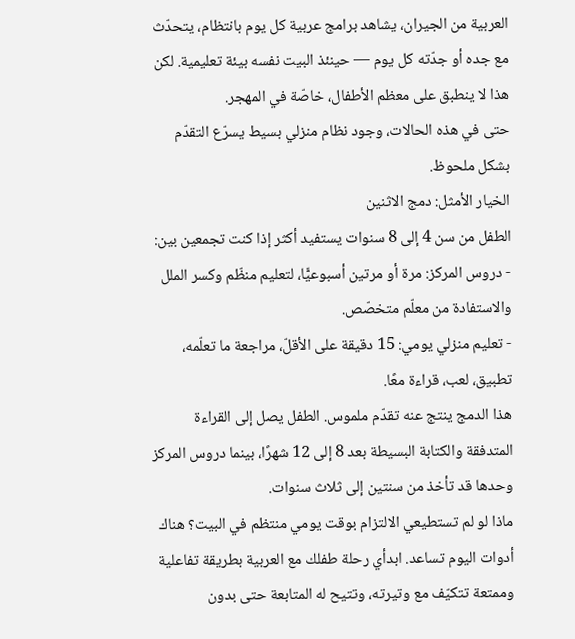العربية من الجيران، يشاهد برامج عربية كل يوم بانتظام، يتحدّث مع جده أو جدّته كل يوم — حينئذ البيت نفسه بيئة تعليمية. لكن هذا لا ينطبق على معظم الأطفال، خاصّة في المهجر.
حتى في هذه الحالات، وجود نظام منزلي بسيط يسرّع التقدّم بشكل ملحوظ.
الخيار الأمثل: دمج الاثنين
الطفل من سن 4 إلى 8 سنوات يستفيد أكثر إذا كنت تجمعين بين:
- دروس المركز: مرة أو مرتين أسبوعيًّا، لتعليم منظّم وكسر الملل والاستفادة من معلّم متخصّص.
- تعليم منزلي يومي: 15 دقيقة على الأقلّ، مراجعة ما تعلّمه، تطبيق، لعب، قراءة معًا.
هذا الدمج ينتج عنه تقدّم ملموس. الطفل يصل إلى القراءة المتدفقة والكتابة البسيطة بعد 8 إلى 12 شهرًا، بينما دروس المركز وحدها قد تأخذ من سنتين إلى ثلاث سنوات.
ماذا لو لم تستطيعي الالتزام بوقت يومي منتظم في البيت؟ هناك أدوات اليوم تساعد. ابدأي رحلة طفلك مع العربية بطريقة تفاعلية وممتعة تتكيّف مع وتيرته، وتتيح له المتابعة حتى بدون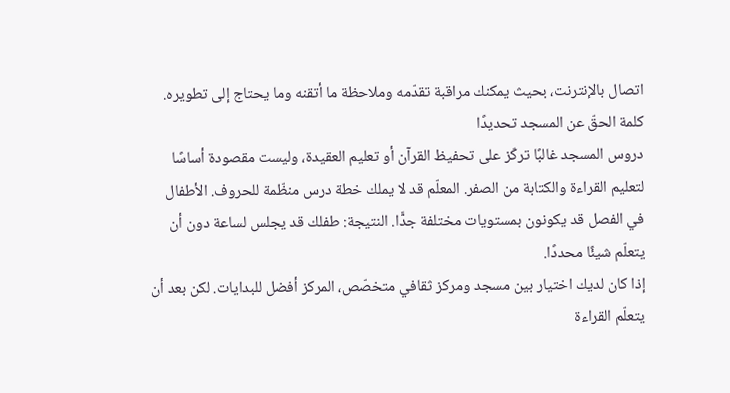اتصال بالإنترنت، بحيث يمكنك مراقبة تقدّمه وملاحظة ما أتقنه وما يحتاج إلى تطويره.
كلمة الحقّ عن المسجد تحديدًا
دروس المسجد غالبًا تركّز على تحفيظ القرآن أو تعليم العقيدة، وليست مقصودة أساسًا لتعليم القراءة والكتابة من الصفر. المعلّم قد لا يملك خطة درس منظّمة للحروف. الأطفال في الفصل قد يكونون بمستويات مختلفة جدًّا. النتيجة: طفلك قد يجلس لساعة دون أن يتعلّم شيئًا محددًا.
إذا كان لديك اختيار بين مسجد ومركز ثقافي متخصّص، المركز أفضل للبدايات. لكن بعد أن يتعلّم القراءة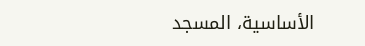الأساسية، المسجد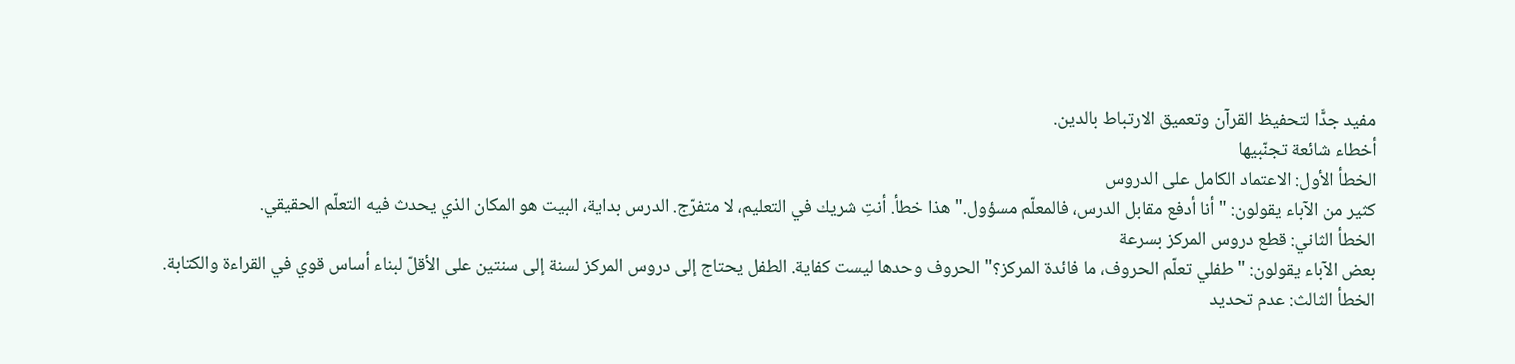مفيد جدًّا لتحفيظ القرآن وتعميق الارتباط بالدين.
أخطاء شائعة تجنّبيها
الخطأ الأول: الاعتماد الكامل على الدروس
كثير من الآباء يقولون: "أنا أدفع مقابل الدرس، فالمعلّم مسؤول." هذا خطأ. أنتِ شريك في التعليم، لا متفرّج. الدرس بداية، البيت هو المكان الذي يحدث فيه التعلّم الحقيقي.
الخطأ الثاني: قطع دروس المركز بسرعة
بعض الآباء يقولون: "طفلي تعلّم الحروف، ما فائدة المركز؟" الحروف وحدها ليست كفاية. الطفل يحتاج إلى دروس المركز لسنة إلى سنتين على الأقلّ لبناء أساس قوي في القراءة والكتابة.
الخطأ الثالث: عدم تحديد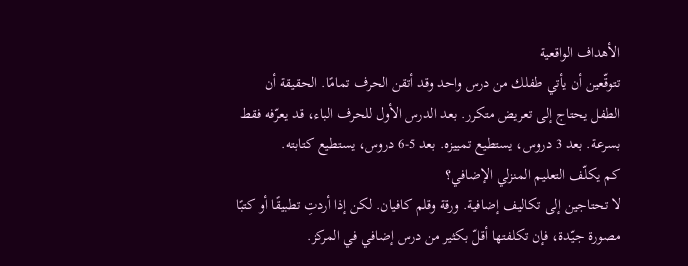الأهداف الواقعية
تتوقّعين أن يأتي طفلك من درس واحد وقد أتقن الحرف تمامًا. الحقيقة أن الطفل يحتاج إلى تعريض متكرر. بعد الدرس الأول للحرف الباء، قد يعرّفه فقط بسرعة. بعد 3 دروس، يستطيع تمييزه. بعد 5-6 دروس، يستطيع كتابته.
كم يكلّف التعليم المنزلي الإضافي؟
لا تحتاجين إلى تكاليف إضافية. ورقة وقلم كافيان. لكن إذا أردتِ تطبيقًا أو كتبًا مصورة جيّدة، فإن تكلفتها أقلّ بكثير من درس إضافي في المركز.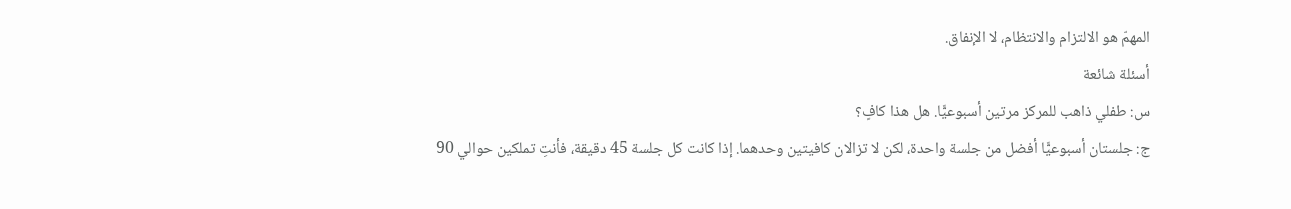المهمّ هو الالتزام والانتظام، لا الإنفاق.
أسئلة شائعة
س: طفلي ذاهب للمركز مرتين أسبوعيًّا. هل هذا كافٍ؟
ج: جلستان أسبوعيًّا أفضل من جلسة واحدة، لكن لا تزالان كافيتين وحدهما. إذا كانت كل جلسة 45 دقيقة، فأنتِ تملكين حوالي 90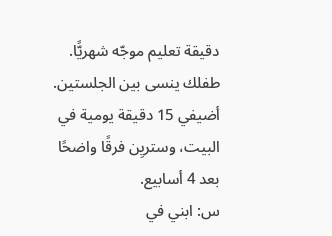دقيقة تعليم موجّه شهريًّا. طفلك ينسى بين الجلستين. أضيفي 15 دقيقة يومية في البيت، وستريِن فرقًا واضحًا بعد 4 أسابيع.
س: ابني في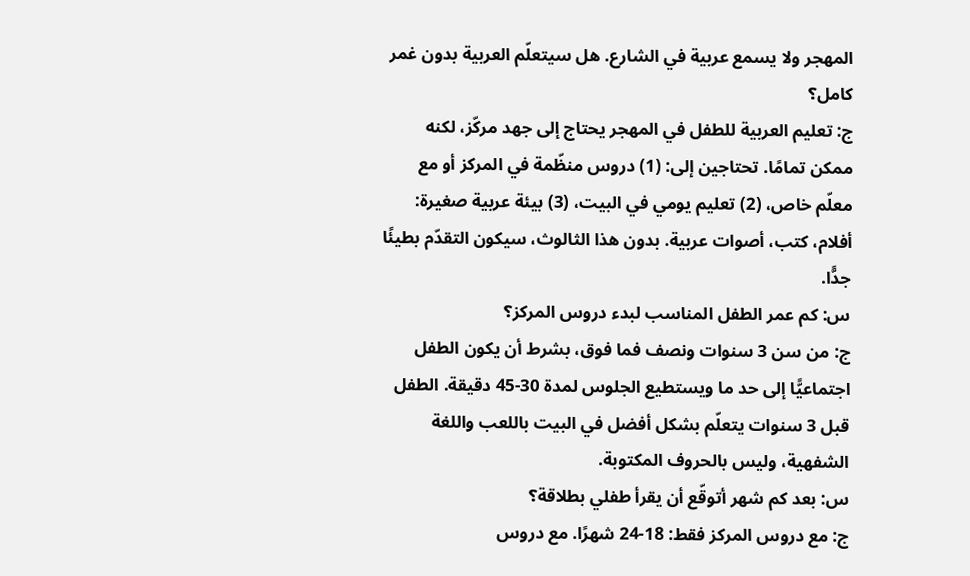المهجر ولا يسمع عربية في الشارع. هل سيتعلّم العربية بدون غمر كامل؟
ج: تعليم العربية للطفل في المهجر يحتاج إلى جهد مركّز، لكنه ممكن تمامًا. تحتاجين إلى: (1) دروس منظّمة في المركز أو مع معلّم خاص، (2) تعليم يومي في البيت، (3) بيئة عربية صغيرة: أفلام، كتب، أصوات عربية. بدون هذا الثالوث، سيكون التقدّم بطيئًا جدًّا.
س: كم عمر الطفل المناسب لبدء دروس المركز؟
ج: من سن 3 سنوات ونصف فما فوق، بشرط أن يكون الطفل اجتماعيًّا إلى حد ما ويستطيع الجلوس لمدة 30-45 دقيقة. الطفل قبل 3 سنوات يتعلّم بشكل أفضل في البيت باللعب واللغة الشفهية، وليس بالحروف المكتوبة.
س: بعد كم شهر أتوقّع أن يقرأ طفلي بطلاقة؟
ج: مع دروس المركز فقط: 18-24 شهرًا. مع دروس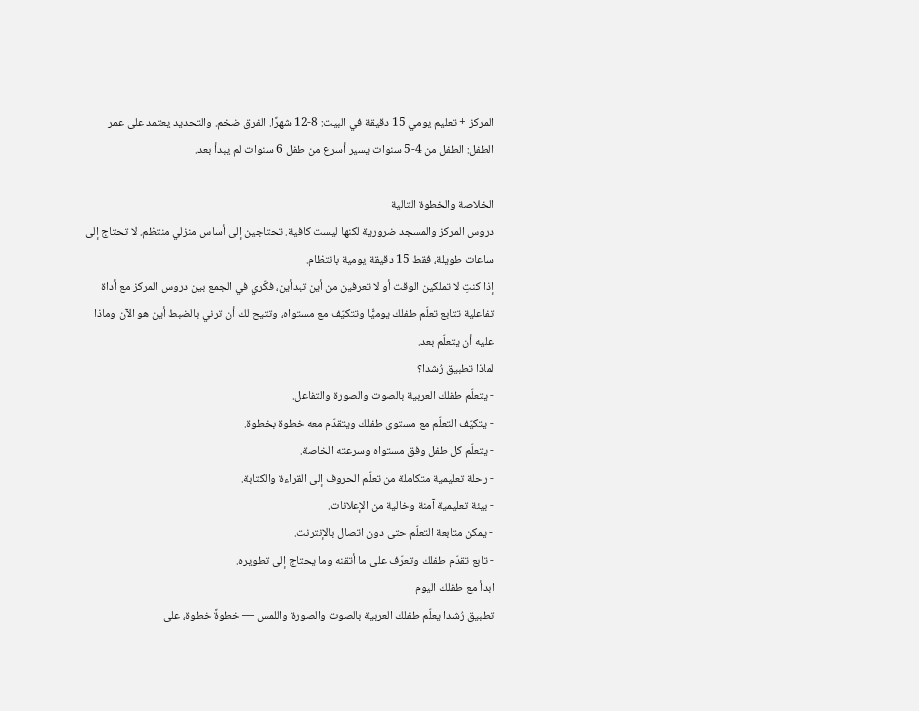المركز + تعليم يومي 15 دقيقة في البيت: 8-12 شهرًا. الفرق ضخم. والتحديد يعتمد على عمر الطفل: الطفل من 4-5 سنوات يسير أسرع من طفل 6 سنوات لم يبدأ بعد.

الخلاصة والخطوة التالية
دروس المركز والمسجد ضرورية لكنها ليست كافية. تحتاجين إلى أساس منزلي منتظم. لا تحتاج إلى ساعات طويلة، فقط 15 دقيقة يومية بانتظام.
إذا كنتِ لا تملكين الوقت أو لا تعرفين من أين تبدأين، فكّري في الجمع بين دروس المركز مع أداة تفاعلية تتابع تعلّم طفلك يوميًّا وتتكيّف مع مستواه، وتتيح لك أن ترني بالضبط أين هو الآن وماذا عليه أن يتعلّم بعد.
لماذا تطبيق رُشدا؟
- يتعلّم طفلك العربية بالصوت والصورة والتفاعل.
- يتكيّف التعلّم مع مستوى طفلك ويتقدّم معه خطوة بخطوة.
- يتعلّم كل طفل وفق مستواه وسرعته الخاصة.
- رحلة تعليمية متكاملة من تعلّم الحروف إلى القراءة والكتابة.
- بيئة تعليمية آمنة وخالية من الإعلانات.
- يمكن متابعة التعلّم حتى دون اتصال بالإنترنت.
- تابع تقدّم طفلك وتعرّف على ما أتقنه وما يحتاج إلى تطويره.
ابدأ مع طفلك اليوم
تطبيق رُشدا يعلّم طفلك العربية بالصوت والصورة واللمس — خطوةً خطوة، على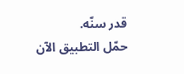قدر سنّه.
حمّل التطبيق الآن